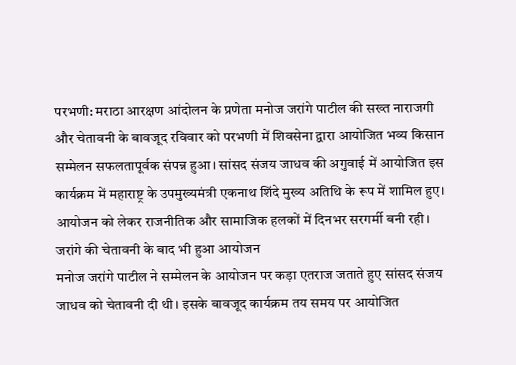परभणी: मराठा आरक्षण आंदोलन के प्रणेता मनोज जरांगे पाटील की सख्त नाराजगी और चेतावनी के बावजूद रविवार को परभणी में शिवसेना द्वारा आयोजित भव्य किसान सम्मेलन सफलतापूर्वक संपन्न हुआ। सांसद संजय जाधव की अगुवाई में आयोजित इस कार्यक्रम में महाराष्ट्र के उपमुख्यमंत्री एकनाथ शिंदे मुख्य अतिथि के रूप में शामिल हुए। आयोजन को लेकर राजनीतिक और सामाजिक हलकों में दिनभर सरगर्मी बनी रही।
जरांगे की चेतावनी के बाद भी हुआ आयोजन
मनोज जरांगे पाटील ने सम्मेलन के आयोजन पर कड़ा एतराज जताते हुए सांसद संजय जाधव को चेतावनी दी थी। इसके बावजूद कार्यक्रम तय समय पर आयोजित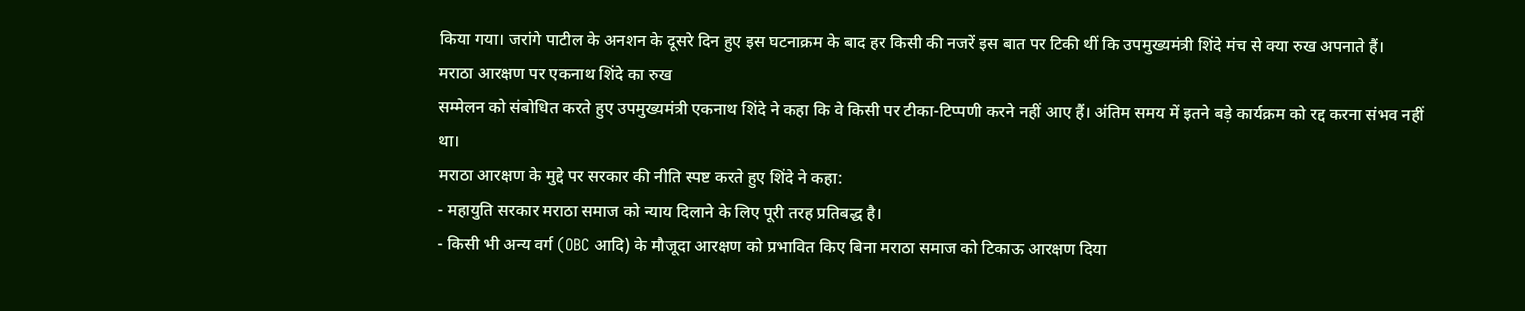किया गया। जरांगे पाटील के अनशन के दूसरे दिन हुए इस घटनाक्रम के बाद हर किसी की नजरें इस बात पर टिकी थीं कि उपमुख्यमंत्री शिंदे मंच से क्या रुख अपनाते हैं।
मराठा आरक्षण पर एकनाथ शिंदे का रुख
सम्मेलन को संबोधित करते हुए उपमुख्यमंत्री एकनाथ शिंदे ने कहा कि वे किसी पर टीका-टिप्पणी करने नहीं आए हैं। अंतिम समय में इतने बड़े कार्यक्रम को रद्द करना संभव नहीं था।
मराठा आरक्षण के मुद्दे पर सरकार की नीति स्पष्ट करते हुए शिंदे ने कहा:
- महायुति सरकार मराठा समाज को न्याय दिलाने के लिए पूरी तरह प्रतिबद्ध है।
- किसी भी अन्य वर्ग (OBC आदि) के मौजूदा आरक्षण को प्रभावित किए बिना मराठा समाज को टिकाऊ आरक्षण दिया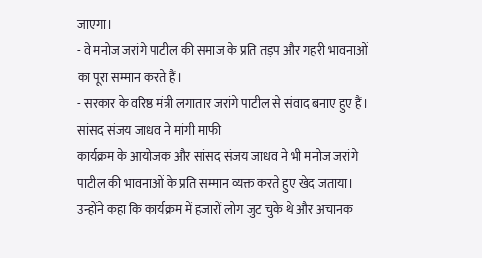जाएगा।
- वे मनोज जरांगे पाटील की समाज के प्रति तड़प और गहरी भावनाओं का पूरा सम्मान करते हैं।
- सरकार के वरिष्ठ मंत्री लगातार जरांगे पाटील से संवाद बनाए हुए हैं।
सांसद संजय जाधव ने मांगी माफी
कार्यक्रम के आयोजक और सांसद संजय जाधव ने भी मनोज जरांगे पाटील की भावनाओं के प्रति सम्मान व्यक्त करते हुए खेद जताया। उन्होंने कहा कि कार्यक्रम में हजारों लोग जुट चुके थे और अचानक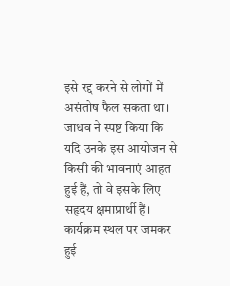इसे रद्द करने से लोगों में असंतोष फैल सकता था। जाधव ने स्पष्ट किया कि यदि उनके इस आयोजन से किसी की भावनाएं आहत हुई हैं, तो वे इसके लिए सहृदय क्षमाप्रार्थी हैं।
कार्यक्रम स्थल पर जमकर हुई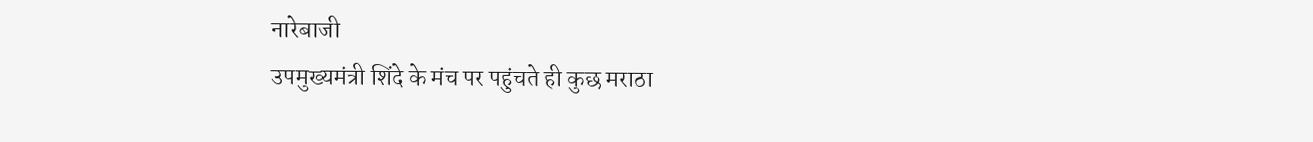नारेबाजी
उपमुख्यमंत्री शिंदे के मंच पर पहुंचते ही कुछ मराठा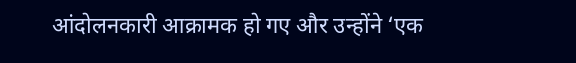आंदोलनकारी आक्रामक हो गए और उन्होंने ‘एक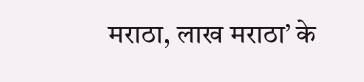मराठा, लाख मराठा’ के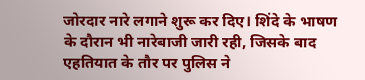जोरदार नारे लगाने शुरू कर दिए। शिंदे के भाषण के दौरान भी नारेबाजी जारी रही, जिसके बाद एहतियात के तौर पर पुलिस ने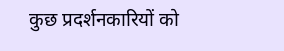कुछ प्रदर्शनकारियों को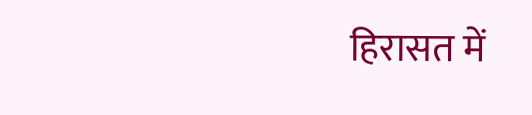हिरासत में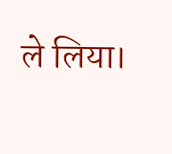ले लिया।